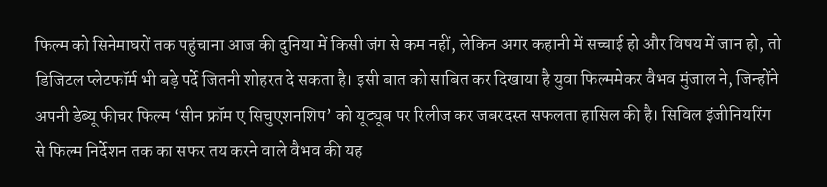फिल्म को सिनेमाघरों तक पहुंचाना आज की दुनिया में किसी जंग से कम नहीं, लेकिन अगर कहानी में सच्चाई हो और विषय में जान हो, तो डिजिटल प्लेटफॉर्म भी बड़े पर्दे जितनी शोहरत दे सकता है। इसी बात को साबित कर दिखाया है युवा फिल्ममेकर वैभव मुंजाल ने, जिन्होंने अपनी डेब्यू फीचर फिल्म ‘सीन फ्रॉम ए सिचुएशनशिप’ को यूट्यूब पर रिलीज कर जबरदस्त सफलता हासिल की है। सिविल इंजीनियरिंग से फिल्म निर्देशन तक का सफर तय करने वाले वैभव की यह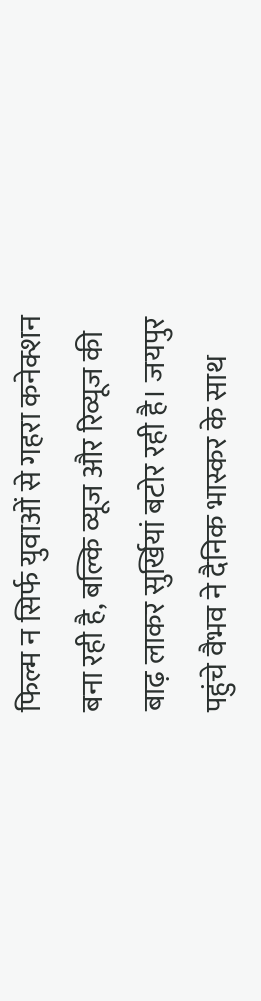फिल्म न सिर्फ युवाओं से गहरा कनेक्शन बना रही है, बल्कि व्यूज और रिव्यूज की बाढ़ लाकर सुर्खियां बटोर रही है। जयपुर पहुंचे वैभव ने दैनिक भास्कर के साथ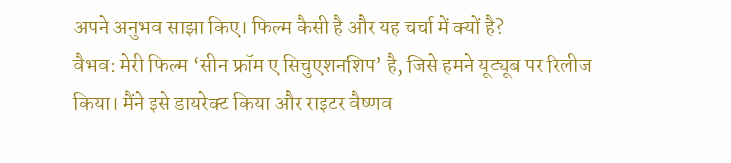अपने अनुभव साझा किए। फिल्म कैसी है और यह चर्चा में क्यों है?
वैभव: मेरी फिल्म ‘सीन फ्रॉम ए सिचुएशनशिप’ है, जिसे हमने यूट्यूब पर रिलीज किया। मैंने इसे डायरेक्ट किया और राइटर वैष्णव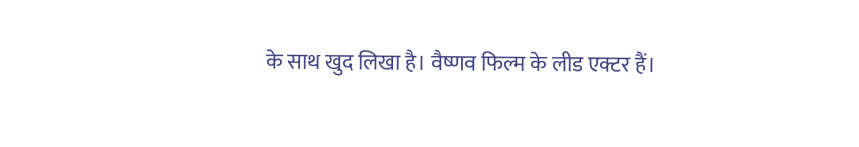के साथ खुद लिखा है। वैष्णव फिल्म के लीड एक्टर हैं।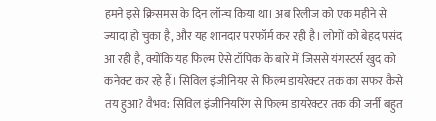हमने इसे क्रिसमस के दिन लॉन्च किया था। अब रिलीज को एक महीने से ज्यादा हो चुका है, और यह शानदार परफॉर्म कर रही है। लोगों को बेहद पसंद आ रही है, क्योंकि यह फिल्म ऐसे टॉपिक के बारे में जिससे यंगस्टर्स खुद को कनेक्ट कर रहे हैं। सिविल इंजीनियर से फिल्म डायरेक्टर तक का सफर कैसे तय हुआ? वैभव: सिविल इंजीनियरिंग से फिल्म डायरेक्टर तक की जर्नी बहुत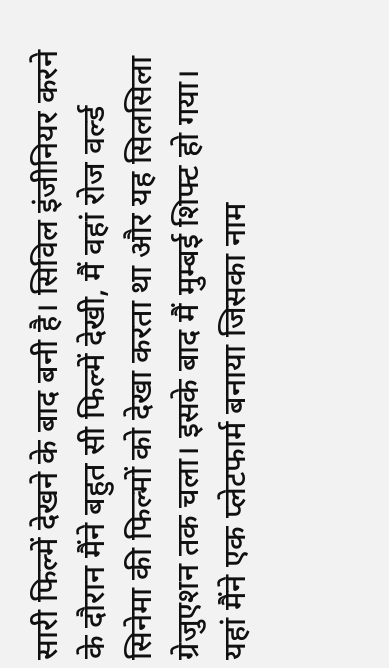सारी फिल्में देखने के बाद बनी है। सिविल इंजीनियर करने के दौरान मैंने बहुत सी फिल्में देखी, मैं वहां रोज वर्ल्ड सिनेमा की फिल्मों को देखा करता था और यह सिलसिला ग्रेजुएशन तक चला। इसके बाद मैं मुम्बई शिफ्ट हो गया। यहां मैंने एक प्लेटफार्म बनाया जिसका नाम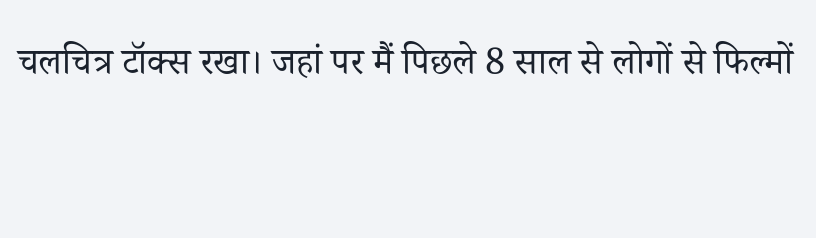चलचित्र टॉक्स रखा। जहां पर मैं पिछले 8 साल से लोगों से फिल्मों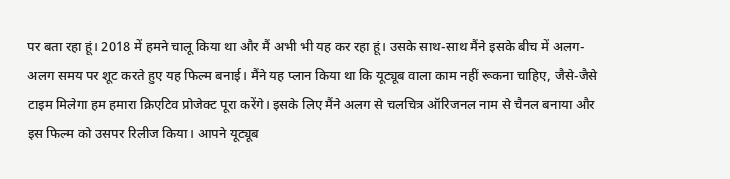पर बता रहा हूं। 2018 में हमने चालू किया था और मैं अभी भी यह कर रहा हूं। उसके साथ-साथ मैंने इसके बीच में अलग-अलग समय पर शूट करते हुए यह फिल्म बनाई। मैंने यह प्लान किया था कि यूट्यूब वाला काम नहीं रूकना चाहिए, जैसे-जैसे टाइम मिलेगा हम हमारा क्रिएटिव प्रोजेक्ट पूरा करेंगे। इसके लिए मैंने अलग से चलचित्र ऑरिजनल नाम से चैनल बनाया और इस फिल्म को उसपर रिलीज किया। आपने यूट्यूब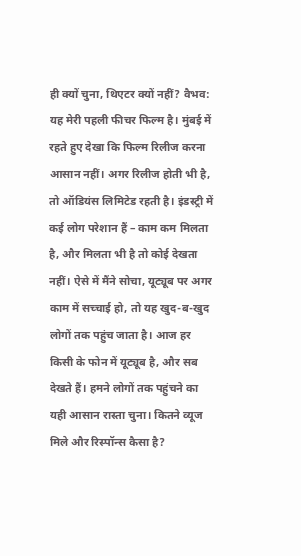ही क्यों चुना, थिएटर क्यों नहीं? वैभव: यह मेरी पहली फीचर फिल्म है। मुंबई में रहते हुए देखा कि फिल्म रिलीज करना आसान नहीं। अगर रिलीज होती भी है, तो ऑडियंस लिमिटेड रहती है। इंडस्ट्री में कई लोग परेशान हैं – काम कम मिलता है, और मिलता भी है तो कोई देखता नहीं। ऐसे में मैंने सोचा, यूट्यूब पर अगर काम में सच्चाई हो, तो यह खुद-ब-खुद लोगों तक पहुंच जाता है। आज हर किसी के फोन में यूट्यूब है, और सब देखते हैं। हमने लोगों तक पहुंचने का यही आसान रास्ता चुना। कितने व्यूज मिले और रिस्पॉन्स कैसा है?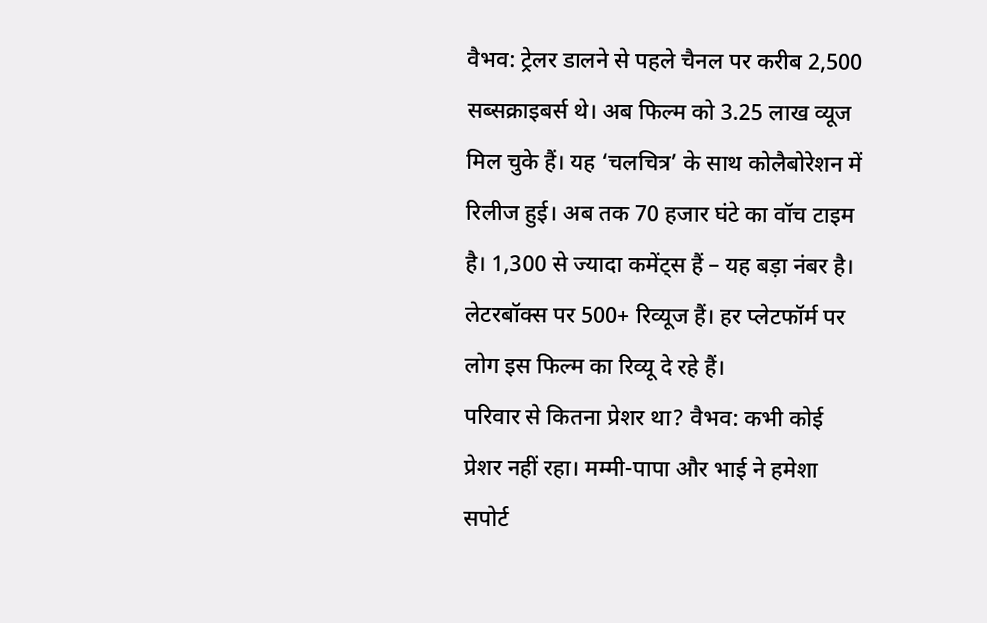वैभव: ट्रेलर डालने से पहले चैनल पर करीब 2,500 सब्सक्राइबर्स थे। अब फिल्म को 3.25 लाख व्यूज मिल चुके हैं। यह ‘चलचित्र’ के साथ कोलैबोरेशन में रिलीज हुई। अब तक 70 हजार घंटे का वॉच टाइम है। 1,300 से ज्यादा कमेंट्स हैं – यह बड़ा नंबर है। लेटरबॉक्स पर 500+ रिव्यूज हैं। हर प्लेटफॉर्म पर लोग इस फिल्म का रिव्यू दे रहे हैं।
परिवार से कितना प्रेशर था? वैभव: कभी कोई प्रेशर नहीं रहा। मम्मी-पापा और भाई ने हमेशा सपोर्ट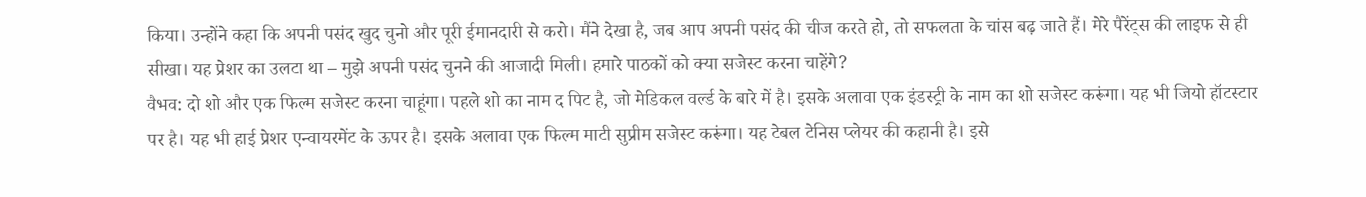किया। उन्होंने कहा कि अपनी पसंद खुद चुनो और पूरी ईमानदारी से करो। मैंने देखा है, जब आप अपनी पसंद की चीज करते हो, तो सफलता के चांस बढ़ जाते हैं। मेरे पैरेंट्स की लाइफ से ही सीखा। यह प्रेशर का उलटा था – मुझे अपनी पसंद चुनने की आजादी मिली। हमारे पाठकों को क्या सजेस्ट करना चाहेंगे?
वैभव: दो शो और एक फिल्म सजेस्ट करना चाहूंगा। पहले शो का नाम द पिट है, जो मेडिकल वर्ल्ड के बारे में है। इसके अलावा एक इंडस्ट्री के नाम का शो सजेस्ट करूंगा। यह भी जियो हॉटस्टार पर है। यह भी हाई प्रेशर एन्वायरमेंट के ऊपर है। इसके अलावा एक फिल्म माटी सुप्रीम सजेस्ट करूंगा। यह टेबल टेनिस प्लेयर की कहानी है। इसे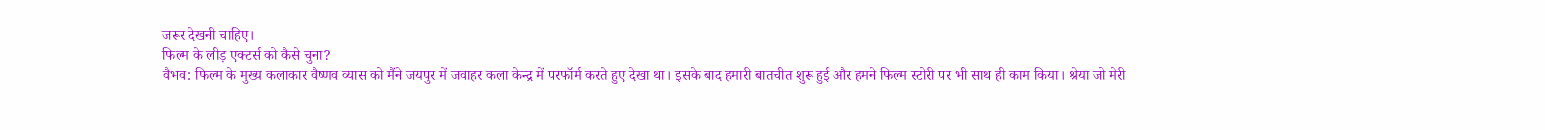जरूर देखनी चाहिए।
फिल्म के लीड़ एक्टर्स को कैसे चुना?
वैभव: फिल्म के मुख्य कलाकार वैष्णव व्यास को मैंने जयपुर में जवाहर कला केन्द्र में परफॉर्म करते हुए देखा था। इसके बाद हमारी बातचीत शुरू हुई और हमने फिल्म स्टोरी पर भी साथ ही काम किया। श्रेया जो मेरी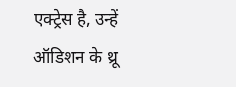एक्ट्रेस है, उन्हें ऑडिशन के थ्रू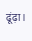ढूंढ़ा।